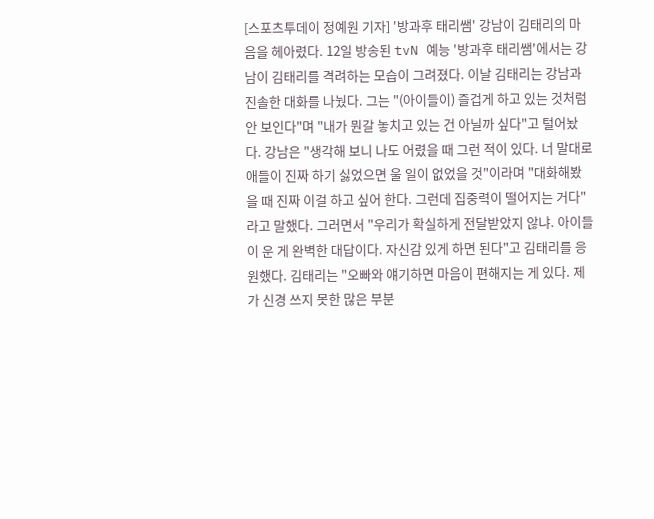[스포츠투데이 정예원 기자] '방과후 태리쌤' 강남이 김태리의 마음을 헤아렸다. 12일 방송된 tvN 예능 '방과후 태리쌤'에서는 강남이 김태리를 격려하는 모습이 그려졌다. 이날 김태리는 강남과 진솔한 대화를 나눴다. 그는 "(아이들이) 즐겁게 하고 있는 것처럼 안 보인다"며 "내가 뭔갈 놓치고 있는 건 아닐까 싶다"고 털어놨다. 강남은 "생각해 보니 나도 어렸을 때 그런 적이 있다. 너 말대로 애들이 진짜 하기 싫었으면 울 일이 없었을 것"이라며 "대화해봤을 때 진짜 이걸 하고 싶어 한다. 그런데 집중력이 떨어지는 거다"라고 말했다. 그러면서 "우리가 확실하게 전달받았지 않냐. 아이들이 운 게 완벽한 대답이다. 자신감 있게 하면 된다"고 김태리를 응원했다. 김태리는 "오빠와 얘기하면 마음이 편해지는 게 있다. 제가 신경 쓰지 못한 많은 부분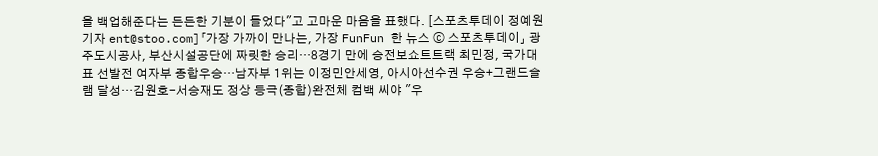을 백업해준다는 든든한 기분이 들었다"고 고마운 마음을 표했다. [스포츠투데이 정예원 기자 ent@stoo.com]「가장 가까이 만나는, 가장 FunFun 한 뉴스 ⓒ 스포츠투데이」 광주도시공사, 부산시설공단에 짜릿한 승리…8경기 만에 승전보쇼트트랙 최민정, 국가대표 선발전 여자부 종합우승…남자부 1위는 이정민안세영, 아시아선수권 우승+그랜드슬램 달성…김원호-서승재도 정상 등극(종합)완전체 컴백 씨야 "우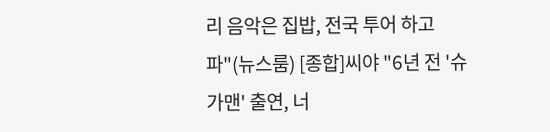리 음악은 집밥, 전국 투어 하고파"(뉴스룸) [종합]씨야 "6년 전 '슈가맨' 출연, 너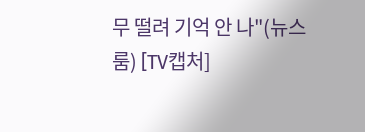무 떨려 기억 안 나"(뉴스룸) [TV캡처]